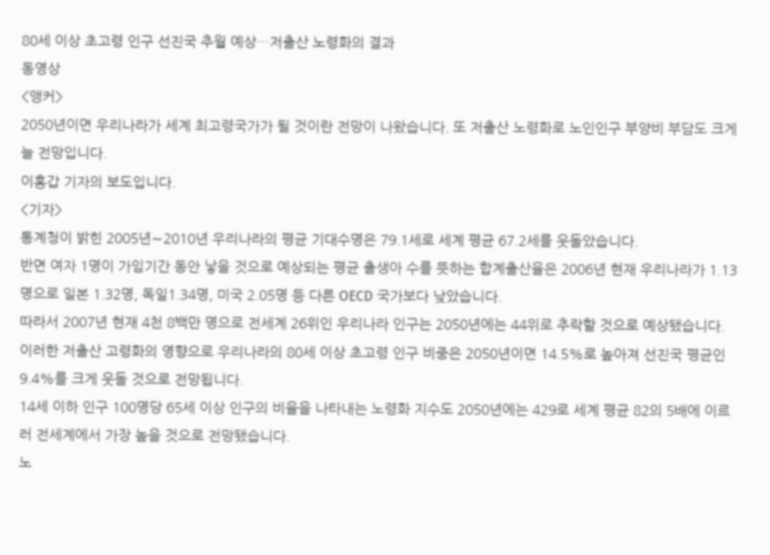80세 이상 초고령 인구 선진국 추월 예상…저출산 노령화의 결과
동영상
<앵커>
2050년이면 우리나라가 세계 최고령국가가 될 것이란 전망이 나왔습니다. 또 저출산 노령화로 노인인구 부양비 부담도 크게 늘 전망입니다.
이홍갑 기자의 보도입니다.
<기자>
통계청이 밝힌 2005년∼2010년 우리나라의 평균 기대수명은 79.1세로 세계 평균 67.2세를 웃돌았습니다.
반면 여자 1명이 가임기간 동안 낳을 것으로 예상되는 평균 출생아 수를 뜻하는 합계출산율은 2006년 현재 우리나라가 1.13명으로 일본 1.32명, 독일1.34명, 미국 2.05명 등 다른 OECD 국가보다 낮았습니다.
따라서 2007년 현재 4천 8백만 명으로 전세계 26위인 우리나라 인구는 2050년에는 44위로 추락할 것으로 예상됐습니다.
이러한 저출산 고령화의 영향으로 우리나라의 80세 이상 초고령 인구 비중은 2050년이면 14.5%로 높아져 선진국 평균인 9.4%를 크게 웃돌 것으로 전망됩니다.
14세 이하 인구 100명당 65세 이상 인구의 비율을 나타내는 노령화 지수도 2050년에는 429로 세계 평균 82의 5배에 이르러 전세계에서 가장 높을 것으로 전망됐습니다.
노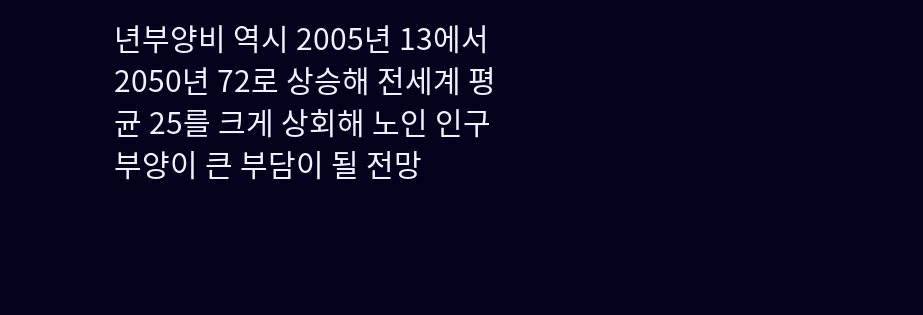년부양비 역시 2005년 13에서 2050년 72로 상승해 전세계 평균 25를 크게 상회해 노인 인구 부양이 큰 부담이 될 전망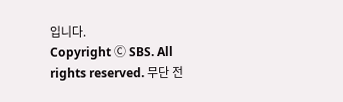입니다.
Copyright Ⓒ SBS. All rights reserved. 무단 전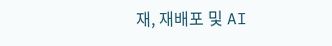재, 재배포 및 AI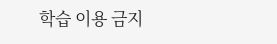학습 이용 금지